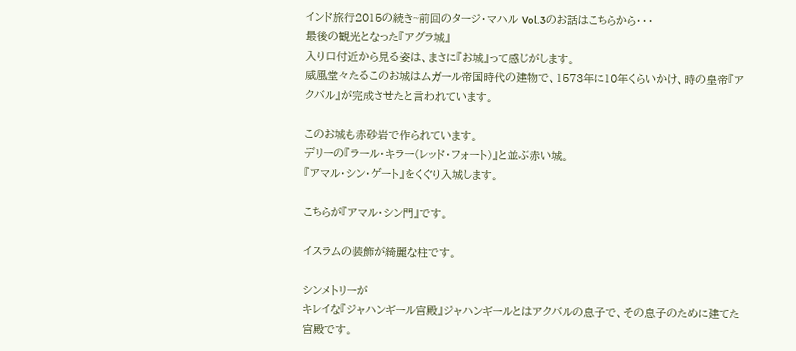インド旅行2015の続き~前回のタージ・マハル Vol.3のお話はこちらから・・・
最後の観光となった『アグラ城』
入り口付近から見る姿は、まさに『お城』って感じがします。
威風堂々たるこのお城はムガール帝国時代の建物で、1573年に10年くらいかけ、時の皇帝『アクバル』が完成させたと言われています。

このお城も赤砂岩で作られています。
デリーの『ラール・キラー(レッド・フォート)』と並ぶ赤い城。
『アマル・シン・ゲート』をくぐり入城します。

こちらが『アマル・シン門』です。

イスラムの装飾が綺麗な柱です。

シンメトリーが
キレイな『ジャハンギール宮殿』ジャハンギールとはアクバルの息子で、その息子のために建てた宮殿です。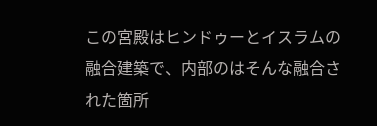この宮殿はヒンドゥーとイスラムの融合建築で、内部のはそんな融合された箇所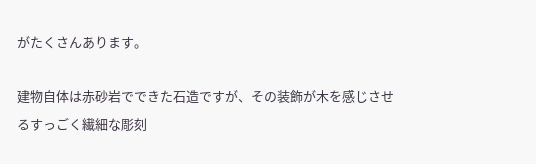がたくさんあります。

建物自体は赤砂岩でできた石造ですが、その装飾が木を感じさせるすっごく繊細な彫刻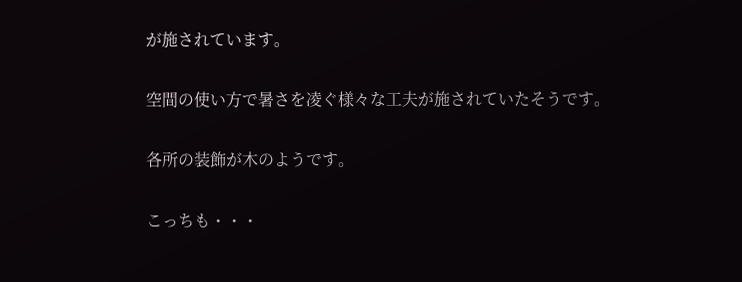が施されています。

空間の使い方で暑さを凌ぐ様々な工夫が施されていたそうです。

各所の装飾が木のようです。

こっちも・・・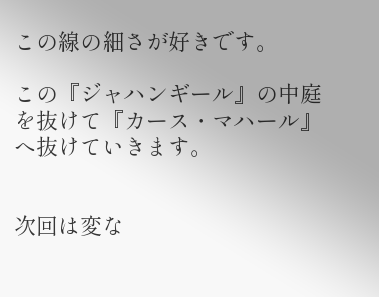この線の細さが好きです。

この『ジャハンギール』の中庭を抜けて『カース・マハール』へ抜けていきます。


次回は変な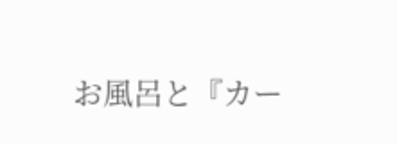お風呂と『カー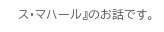ス・マハール』のお話です。